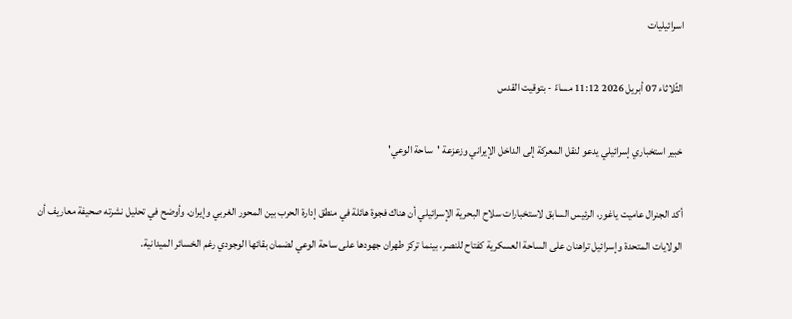اسرائيليات

الثّلاثاء 07 أبريل 2026 11:12 مساءً - بتوقيت القدس

خبير استخباري إسرائيلي يدعو لنقل المعركة إلى الداخل الإيراني وزعزعة 'ساحة الوعي'

أكد الجنرال عاميت ياغور، الرئيس السابق لاستخبارات سلاح البحرية الإسرائيلي أن هناك فجوة هائلة في منطق إدارة الحرب بين المحور الغربي وإيران. وأوضح في تحليل نشرته صحيفة معاريف أن الولايات المتحدة وإسرائيل تراهنان على الساحة العسكرية كفتاح للنصر، بينما تركز طهران جهودها على ساحة الوعي لضمان بقائها الوجودي رغم الخسائر الميدانية.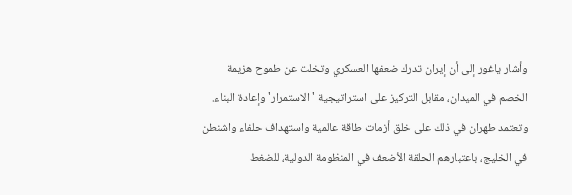وأشار ياغور إلى أن إيران تدرك ضعفها العسكري وتخلت عن طموح هزيمة الخصم في الميدان، مقابل التركيز على استراتيجية 'الاستمرار' وإعادة البناء. وتعتمد طهران في ذلك على خلق أزمات طاقة عالمية واستهداف حلفاء واشنطن في الخليج، باعتبارهم الحلقة الأضعف في المنظومة الدولية، للضغط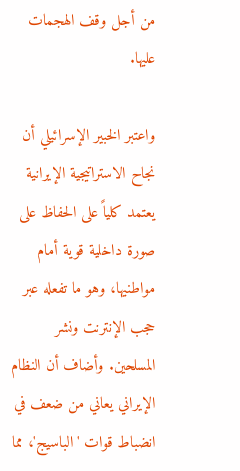من أجل وقف الهجمات عليها.

واعتبر الخبير الإسرائيلي أن نجاح الاستراتيجية الإيرانية يعتمد كلياً على الحفاظ على صورة داخلية قوية أمام مواطنيها، وهو ما تفعله عبر حجب الإنترنت ونشر المسلحين. وأضاف أن النظام الإيراني يعاني من ضعف في انضباط قوات 'الباسيج'، مما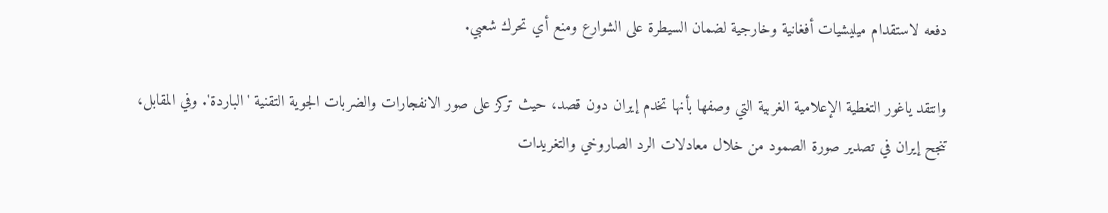دفعه لاستقدام ميليشيات أفغانية وخارجية لضمان السيطرة على الشوارع ومنع أي تحرك شعبي.

وانتقد ياغور التغطية الإعلامية الغربية التي وصفها بأنها تخدم إيران دون قصد، حيث تركز على صور الانفجارات والضربات الجوية التقنية 'الباردة'. وفي المقابل، تنجح إيران في تصدير صورة الصمود من خلال معادلات الرد الصاروخي والتغريدات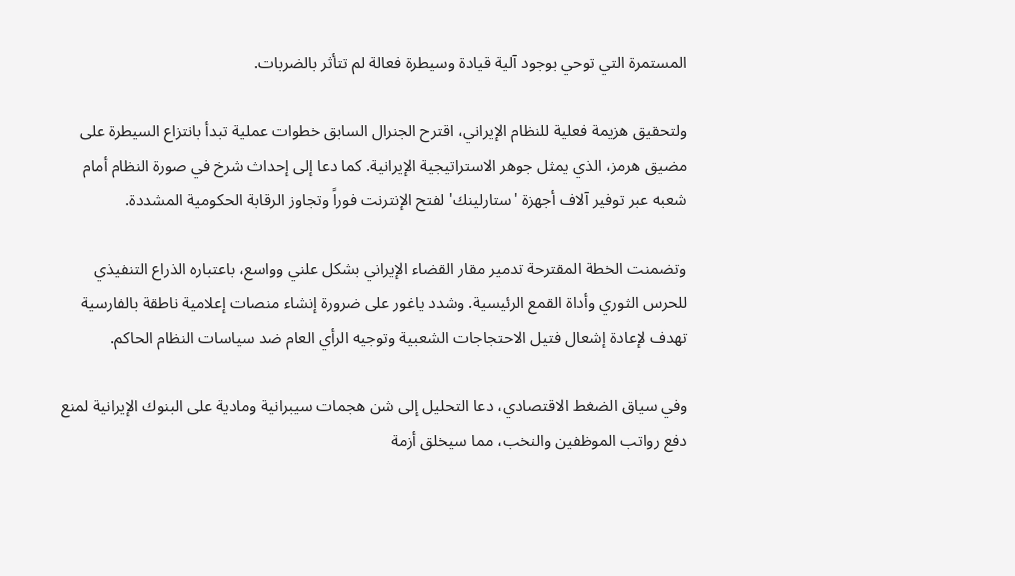المستمرة التي توحي بوجود آلية قيادة وسيطرة فعالة لم تتأثر بالضربات.

ولتحقيق هزيمة فعلية للنظام الإيراني، اقترح الجنرال السابق خطوات عملية تبدأ بانتزاع السيطرة على مضيق هرمز، الذي يمثل جوهر الاستراتيجية الإيرانية. كما دعا إلى إحداث شرخ في صورة النظام أمام شعبه عبر توفير آلاف أجهزة 'ستارلينك' لفتح الإنترنت فوراً وتجاوز الرقابة الحكومية المشددة.

وتضمنت الخطة المقترحة تدمير مقار القضاء الإيراني بشكل علني وواسع، باعتباره الذراع التنفيذي للحرس الثوري وأداة القمع الرئيسية. وشدد ياغور على ضرورة إنشاء منصات إعلامية ناطقة بالفارسية تهدف لإعادة إشعال فتيل الاحتجاجات الشعبية وتوجيه الرأي العام ضد سياسات النظام الحاكم.

وفي سياق الضغط الاقتصادي، دعا التحليل إلى شن هجمات سيبرانية ومادية على البنوك الإيرانية لمنع دفع رواتب الموظفين والنخب، مما سيخلق أزمة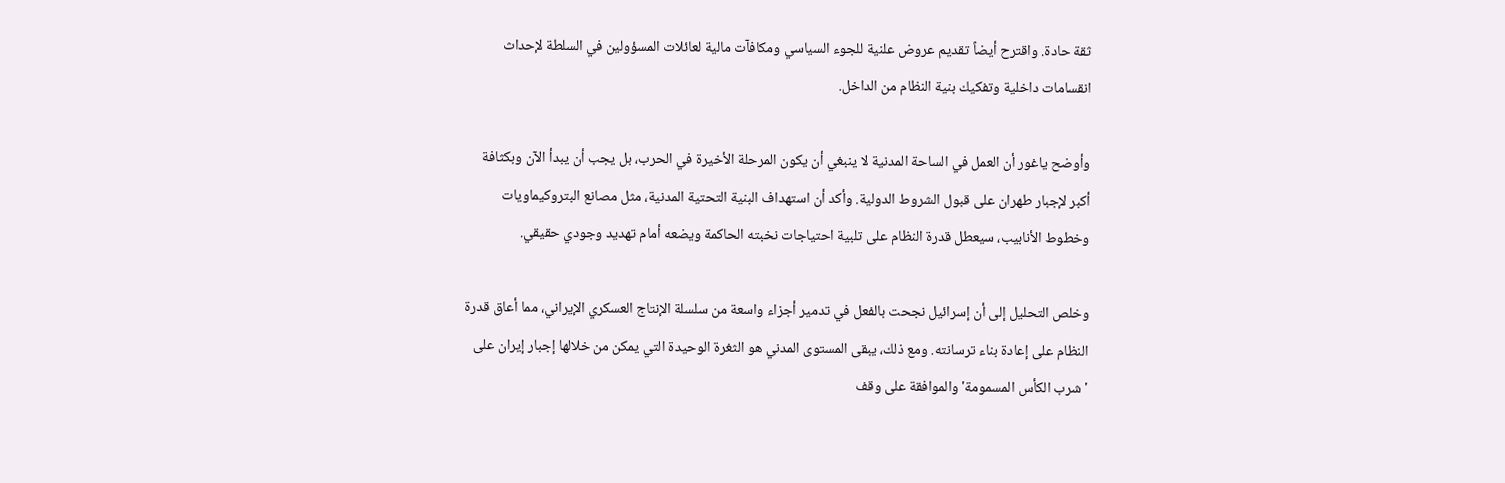ثقة حادة. واقترح أيضاً تقديم عروض علنية للجوء السياسي ومكافآت مالية لعائلات المسؤولين في السلطة لإحداث انقسامات داخلية وتفكيك بنية النظام من الداخل.

وأوضح ياغور أن العمل في الساحة المدنية لا ينبغي أن يكون المرحلة الأخيرة في الحرب، بل يجب أن يبدأ الآن وبكثافة أكبر لإجبار طهران على قبول الشروط الدولية. وأكد أن استهداف البنية التحتية المدنية، مثل مصانع البتروكيماويات وخطوط الأنابيب، سيعطل قدرة النظام على تلبية احتياجات نخبته الحاكمة ويضعه أمام تهديد وجودي حقيقي.

وخلص التحليل إلى أن إسرائيل نجحت بالفعل في تدمير أجزاء واسعة من سلسلة الإنتاج العسكري الإيراني، مما أعاق قدرة النظام على إعادة بناء ترسانته. ومع ذلك، يبقى المستوى المدني هو الثغرة الوحيدة التي يمكن من خلالها إجبار إيران على 'شرب الكأس المسمومة' والموافقة على وقف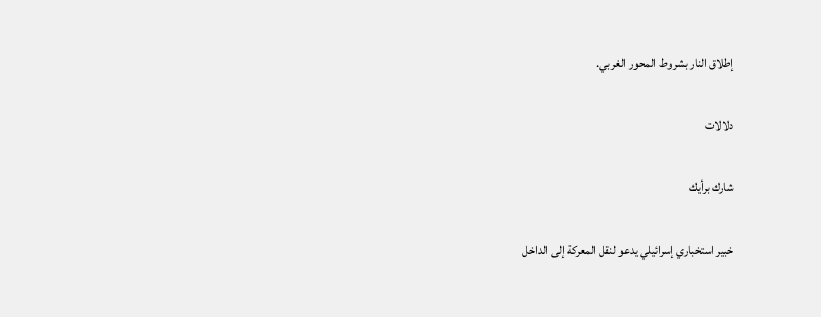إطلاق النار بشروط المحور الغربي.

دلالات

شارك برأيك

خبير استخباري إسرائيلي يدعو لنقل المعركة إلى الداخل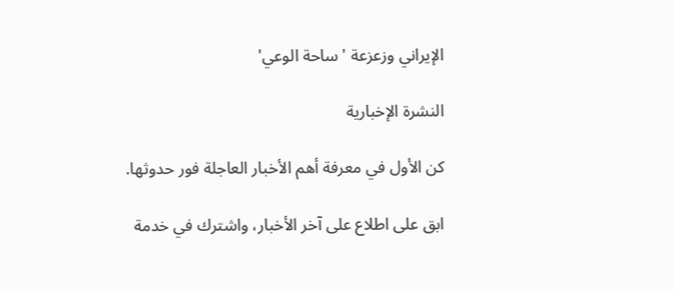الإيراني وزعزعة 'ساحة الوعي'

النشرة الإخبارية

كن الأول في معرفة أهم الأخبار العاجلة فور حدوثها.

ابق على اطلاع على آخر الأخبار، واشترك في خدمة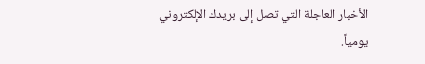الأخبار العاجلة التي تصل إلى بريدك الإلكتروني يومياً.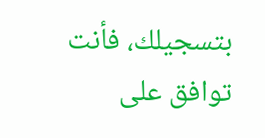بتسجيلك، فأنت توافق على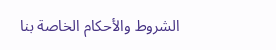الشروط والأحكام الخاصة بنا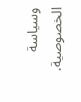وسياسة الخصوصية.